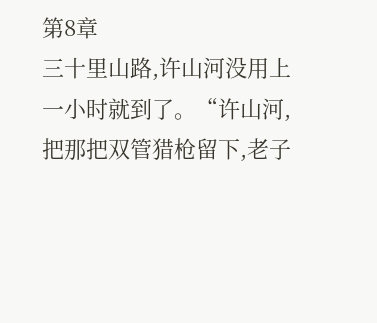第8章
三十里山路,许山河没用上一小时就到了。“许山河,把那把双管猎枪留下,老子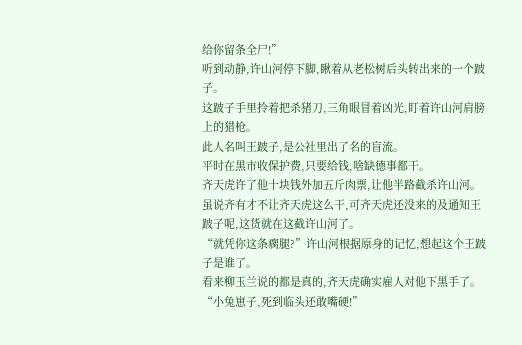给你留条全尸!”
听到动静,许山河停下脚,瞅着从老松树后头转出来的一个跛子。
这跛子手里拎着把杀猪刀,三角眼冒着凶光,盯着许山河肩膀上的猎枪。
此人名叫王跛子,是公社里出了名的盲流。
平时在黑市收保护费,只要给钱,啥缺德事都干。
齐天虎许了他十块钱外加五斤肉票,让他半路截杀许山河。
虽说齐有才不让齐天虎这么干,可齐天虎还没来的及通知王跛子呢,这货就在这截许山河了。
“就凭你这条瘸腿?”许山河根据原身的记忆,想起这个王跛子是谁了。
看来柳玉兰说的都是真的,齐天虎确实雇人对他下黑手了。
“小兔崽子,死到临头还敢嘴硬!”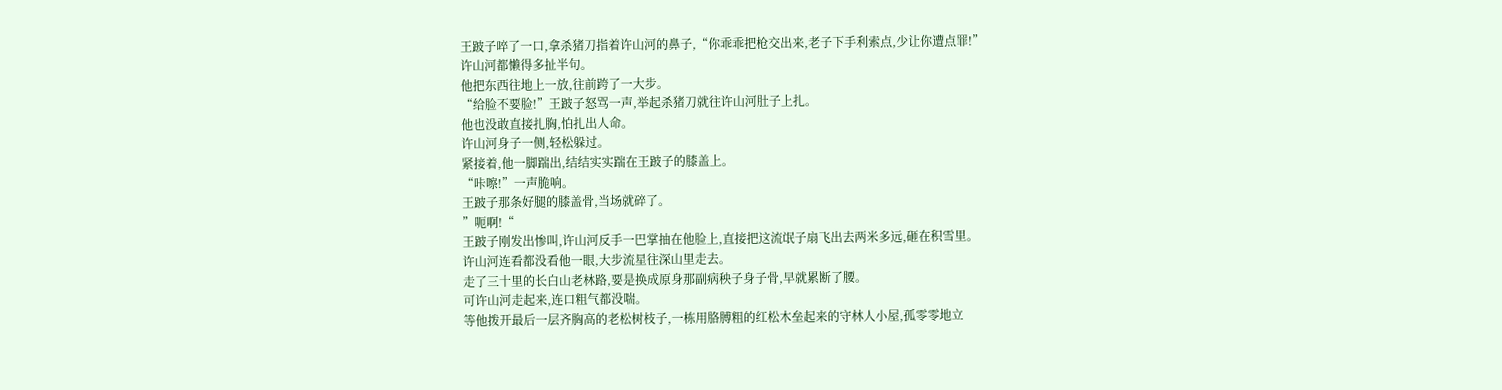王跛子啐了一口,拿杀猪刀指着许山河的鼻子,“你乖乖把枪交出来,老子下手利索点,少让你遭点罪!”
许山河都懒得多扯半句。
他把东西往地上一放,往前跨了一大步。
“给脸不要脸!”王跛子怒骂一声,举起杀猪刀就往许山河肚子上扎。
他也没敢直接扎胸,怕扎出人命。
许山河身子一侧,轻松躲过。
紧接着,他一脚踹出,结结实实踹在王跛子的膝盖上。
“咔嚓!”一声脆响。
王跛子那条好腿的膝盖骨,当场就碎了。
”呃啊!“
王跛子刚发出惨叫,许山河反手一巴掌抽在他脸上,直接把这流氓子扇飞出去两米多远,砸在积雪里。
许山河连看都没看他一眼,大步流星往深山里走去。
走了三十里的长白山老林路,要是换成原身那副病秧子身子骨,早就累断了腰。
可许山河走起来,连口粗气都没喘。
等他拨开最后一层齐胸高的老松树枝子,一栋用胳膊粗的红松木垒起来的守林人小屋,孤零零地立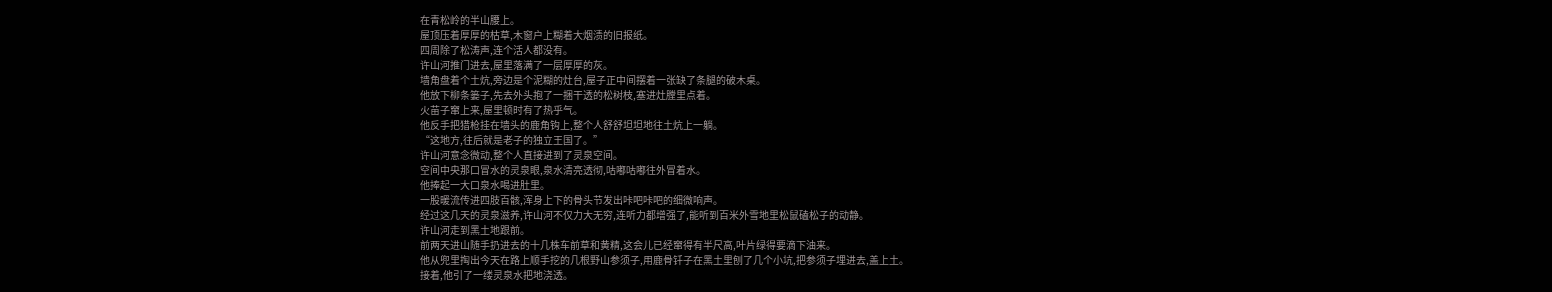在青松岭的半山腰上。
屋顶压着厚厚的枯草,木窗户上糊着大烟渍的旧报纸。
四周除了松涛声,连个活人都没有。
许山河推门进去,屋里落满了一层厚厚的灰。
墙角盘着个土炕,旁边是个泥糊的灶台,屋子正中间摆着一张缺了条腿的破木桌。
他放下柳条篓子,先去外头抱了一捆干透的松树枝,塞进灶膛里点着。
火苗子窜上来,屋里顿时有了热乎气。
他反手把猎枪挂在墙头的鹿角钩上,整个人舒舒坦坦地往土炕上一躺。
“这地方,往后就是老子的独立王国了。”
许山河意念微动,整个人直接进到了灵泉空间。
空间中央那口冒水的灵泉眼,泉水清亮透彻,咕嘟咕嘟往外冒着水。
他捧起一大口泉水喝进肚里。
一股暖流传进四肢百骸,浑身上下的骨头节发出咔吧咔吧的细微响声。
经过这几天的灵泉滋养,许山河不仅力大无穷,连听力都增强了,能听到百米外雪地里松鼠磕松子的动静。
许山河走到黑土地跟前。
前两天进山随手扔进去的十几株车前草和黄精,这会儿已经窜得有半尺高,叶片绿得要滴下油来。
他从兜里掏出今天在路上顺手挖的几根野山参须子,用鹿骨钎子在黑土里刨了几个小坑,把参须子埋进去,盖上土。
接着,他引了一缕灵泉水把地浇透。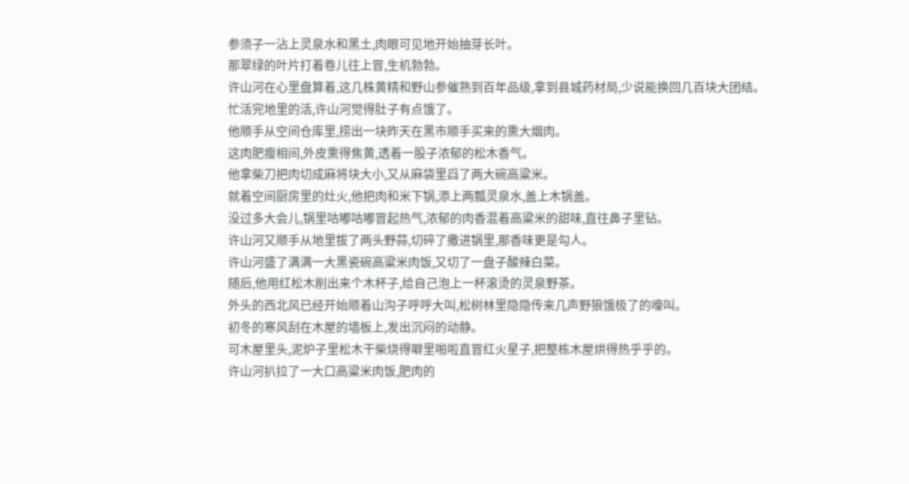参须子一沾上灵泉水和黑土,肉眼可见地开始抽芽长叶。
那翠绿的叶片打着卷儿往上冒,生机勃勃。
许山河在心里盘算着,这几株黄精和野山参催熟到百年品级,拿到县城药材局,少说能换回几百块大团结。
忙活完地里的活,许山河觉得肚子有点饿了。
他顺手从空间仓库里,捞出一块昨天在黑市顺手买来的熏大烟肉。
这肉肥瘦相间,外皮熏得焦黄,透着一股子浓郁的松木香气。
他拿柴刀把肉切成麻将块大小,又从麻袋里舀了两大碗高粱米。
就着空间厨房里的灶火,他把肉和米下锅,添上两瓢灵泉水,盖上木锅盖。
没过多大会儿,锅里咕嘟咕嘟冒起热气,浓郁的肉香混着高粱米的甜味,直往鼻子里钻。
许山河又顺手从地里拔了两头野蒜,切碎了撒进锅里,那香味更是勾人。
许山河盛了满满一大黑瓷碗高粱米肉饭,又切了一盘子酸辣白菜。
随后,他用红松木削出来个木杯子,给自己泡上一杯滚烫的灵泉野茶。
外头的西北风已经开始顺着山沟子呼呼大叫,松树林里隐隐传来几声野狼饿极了的嚎叫。
初冬的寒风刮在木屋的墙板上,发出沉闷的动静。
可木屋里头,泥炉子里松木干柴烧得噼里啪啦直冒红火星子,把整栋木屋烘得热乎乎的。
许山河扒拉了一大口高粱米肉饭,肥肉的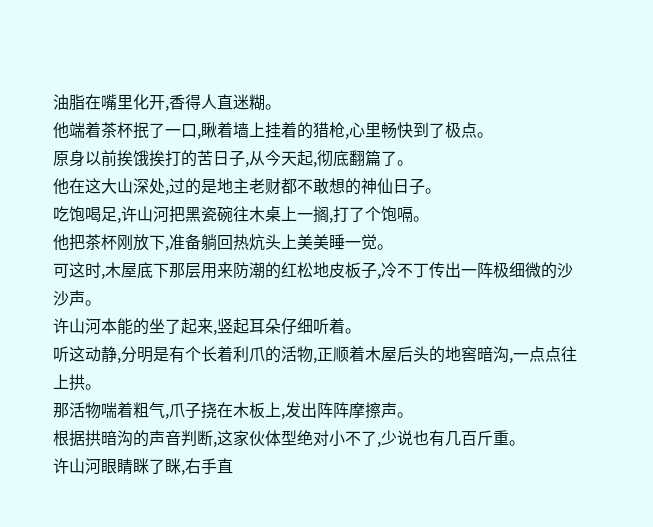油脂在嘴里化开,香得人直迷糊。
他端着茶杯抿了一口,瞅着墙上挂着的猎枪,心里畅快到了极点。
原身以前挨饿挨打的苦日子,从今天起,彻底翻篇了。
他在这大山深处,过的是地主老财都不敢想的神仙日子。
吃饱喝足,许山河把黑瓷碗往木桌上一搁,打了个饱嗝。
他把茶杯刚放下,准备躺回热炕头上美美睡一觉。
可这时,木屋底下那层用来防潮的红松地皮板子,冷不丁传出一阵极细微的沙沙声。
许山河本能的坐了起来,竖起耳朵仔细听着。
听这动静,分明是有个长着利爪的活物,正顺着木屋后头的地窖暗沟,一点点往上拱。
那活物喘着粗气,爪子挠在木板上,发出阵阵摩擦声。
根据拱暗沟的声音判断,这家伙体型绝对小不了,少说也有几百斤重。
许山河眼睛眯了眯,右手直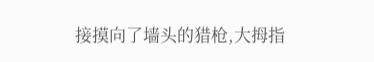接摸向了墙头的猎枪,大拇指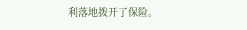利落地拨开了保险。